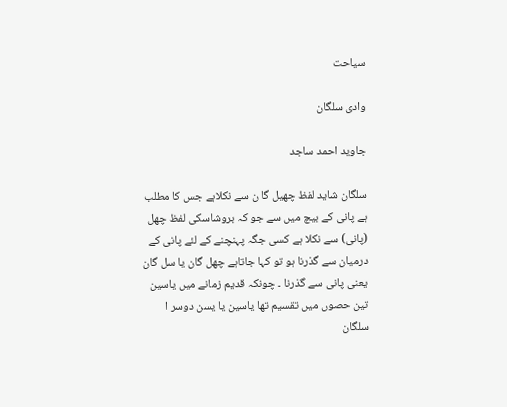سیاحت

وادی سلگان

جاوید احمد ساجد

سلگان شاید لفظ چھیل گا ن سے نکلاہے جس کا مطلب ہے پانی کے بیچ میں سے جو کہ بروشاسکی لفظ چھل (پانی) سے نکلا ہے کسی جگہ پہنچنے کے لئے پانی کے درمیان سے گذرنا ہو تو کہا جاتاہے چھل گان یا سل گان یعنی پانی سے گذرنا ۔ چونکہ قدیم زمانے میں یاسین تین حصوں میں تقسیم تھا یاسین یا یسن دوسر ا سلگان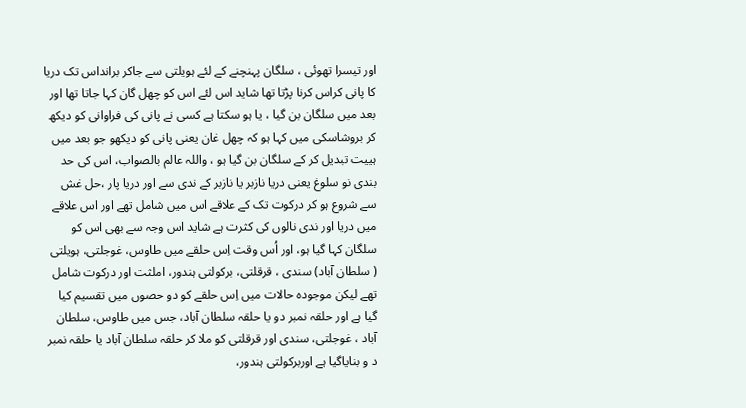اور تیسرا تھوئی ، سلگان پہنچنے کے لئے ہویلتی سے جاکر برانداس تک دریا کا پانی کراس کرنا پڑتا تھا شاید اس لئے اس کو چھل گان کہا جاتا تھا اور بعد میں سلگان بن گیا ، یا ہو سکتا ہے کسی نے پانی کی فراوانی کو دیکھ کر بروشاسکی میں کہا ہو کہ چھل غان یعنی پانی کو دیکھو جو بعد میں ہییت تبدیل کر کے سلگان بن گیا ہو ، واللہ عالم بالصواب، اس کی حد بندی نو سلوغ یعنی دریا نازبر یا نازبر کے ندی سے اور دریا پار ،حل غش سے شروع ہو کر درکوت تک کے علاقے اس میں شامل تھے اور اس علاقے میں دریا اور ندی نالوں کی کثرت ہے شاید اس وجہ سے بھی اس کو سلگان کہا گیا ہو، اور اُس وقت اِس حلقے میں طاوس، غوجلتی، ہویلتی ( سلطان آباد) سندی ، قرقلتی، برکولتی ہندور، املثت اور درکوت شامل تھے لیکن موجودہ حالات میں اِس حلقے کو دو حصوں میں تقسیم کیا گیا ہے اور حلقہ نمبر دو یا حلقہ سلطان آباد، جس میں طاوس، سلطان آباد ، غوجلتی، سندی اور قرقلتی کو ملا کر حلقہ سلطان آباد یا حلقہ نمبر د و بنایاگیا ہے اوربرکولتی ہندور،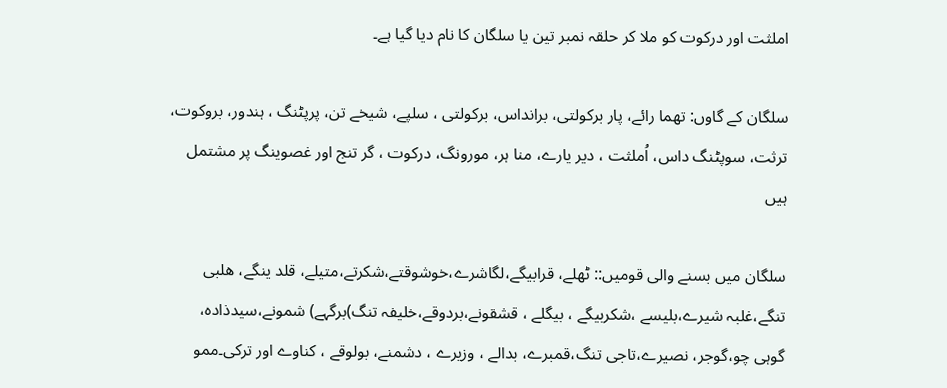املثت اور درکوت کو ملا کر حلقہ نمبر تین یا سلگان کا نام دیا گیا ہے۔

سلگان کے گاوں: تھما رائے، پار برکولتی، برانداس، برکولتی ، سلپے، شیخے تن، پرپٹنگ ، ہندور، بروکوت، ترثت، سوپٹنگ داس، اُملثت ، دیر یارے، منا ہر، مورونگ، درکوت ، گر تنج اور غصوینگ پر مشتمل ہیں

سلگان میں بسنے والی قومیں:: ٹھلے، قرابیگے،لگاشرے،خوشوقتے،شکرتے،متیلے، قلد ینگے، ھلبی تنگے،غلبہ شیرے،بلیسے ،شکربیگے ، بیگلے ، قشقونے،بردوقے،خلیفہ تنگ)برگہے) شمونے،سیدذادہ، گوہی چو،گوجر، نصیرے،تاجی تنگ،قمبرے، بدالے ، وزیرے ، دشمنے، بولوقے ، کناوے اور ترکی۔ممو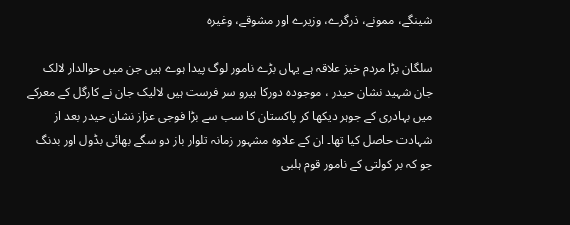شینگے، ممونے، ذرگرے، وزیرے اور مشوقے، وغیرہ

سلگان بڑا مردم خیز علاقہ ہے یہاں بڑے نامور لوگ پیدا ہوے ہیں جن میں حوالدار لالک جان شہید نشان حیدر ، موجودہ دورکا ہیرو سر فرست ہیں لالیک جان نے کارگل کے معرکے میں بہادری کے جوہر دیکھا کر پاکستان کا سب سے بڑا فوجی عزاز نشان حیدر بعد از شہادت حاصل کیا تھا۔ ان کے علاوہ مشہور زمانہ تلوار باز دو سگے بھائی بڈول اور بدنگ جو کہ بر کولتی کے نامور قوم ہلبی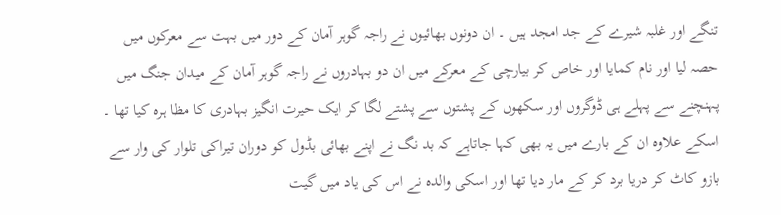تنگے اور غلبہ شیرے کے جد امجد ہیں ۔ ان دونوں بھائیوں نے راجہ گوہر آمان کے دور میں بہت سے معرکوں میں حصہ لیا اور نام کمایا اور خاص کر بیارچی کے معرکے میں ان دو بہادروں نے راجہ گوہر آمان کے میدان جنگ میں پہنچنے سے پہلے ہی ڈوگروں اور سکھوں کے پشتوں سے پشتے لگا کر ایک حیرت انگیز بہادری کا مظا ہرہ کیا تھا ۔ اسکے علاوہ ان کے بارے میں یہ بھی کہا جاتاہے کہ بد نگ نے اپنے بھائی بڈول کو دوران تیراکی تلوار کی وار سے بازو کاٹ کر دریا برد کر کے مار دیا تھا اور اسکی والدہ نے اس کی یاد میں گیت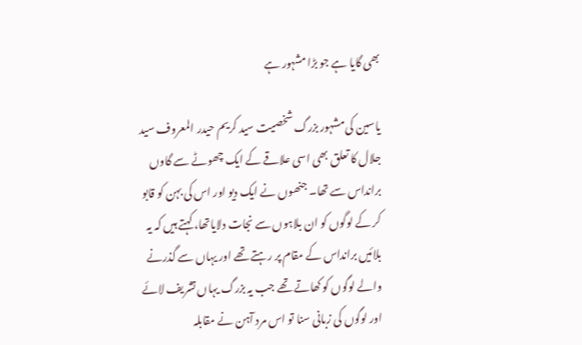بھی گایا ہے جو بڑا مشہور ہے

یاسین کی مشہور بزرگ شخصیت سید کریم حیدر المعروف سید جلال کا تعلق بھی اسی علاقے کے ایک چھوٹے سے گاوں برانداس سے تھا۔ جنھوں نے ایک دیو اور اس کی بہن کو قابو کر کے لوگوں کو ان بلاہوں سے نجات دلایاتھا، کہتے ہیں کہ یہ بلائیں برانداس کے مقام پر رہتے تھے اور یہاں سے گذرنے والے لوگوں کو کھاتے تھے جب یہ بزرگ یہاں تشریف لائے اور لوگوں کی زبانی سنا تو اس مرد آہن نے مقابلہ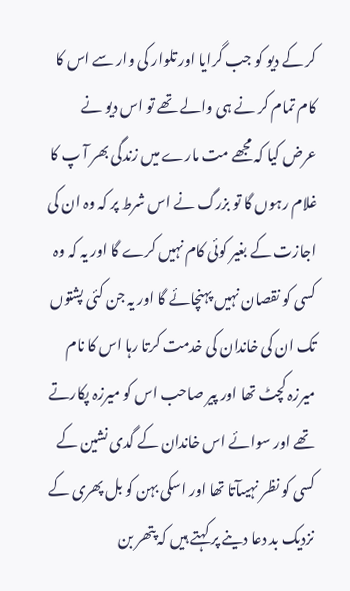کر کے دیو کو جب گرایا اور تلوار کی وار سے اس کا کام تمام کر نے ہی والے تھے تو اس دیو نے عرض کیا کہ مجھے مت مارے میں زندگی بھر آ پ کا غلام رہوں گا تو بزرگ نے اس شرط پر کہ وہ ان کی اجازت کے بغیر کوئی کام نہیں کرے گا اور یہ کہ وہ کسی کو نقصان نہیں پہنچائے گا اور یہ جن کئی پشتوں تک ان کی خاندان کی خدمت کرتا رہا اس کا نام میرزہ کچٹ تھا اور پیر صاحب اس کو میرزہ پکارتے تھے اور سوائے اس خاندان کے گدی نشین کے کسی کو نظر نہیںآتا تھا اور اسکی بہن کو بل پھری کے نزدیک بد دعا دینے پر کہتے ہیں کہ پتھر بن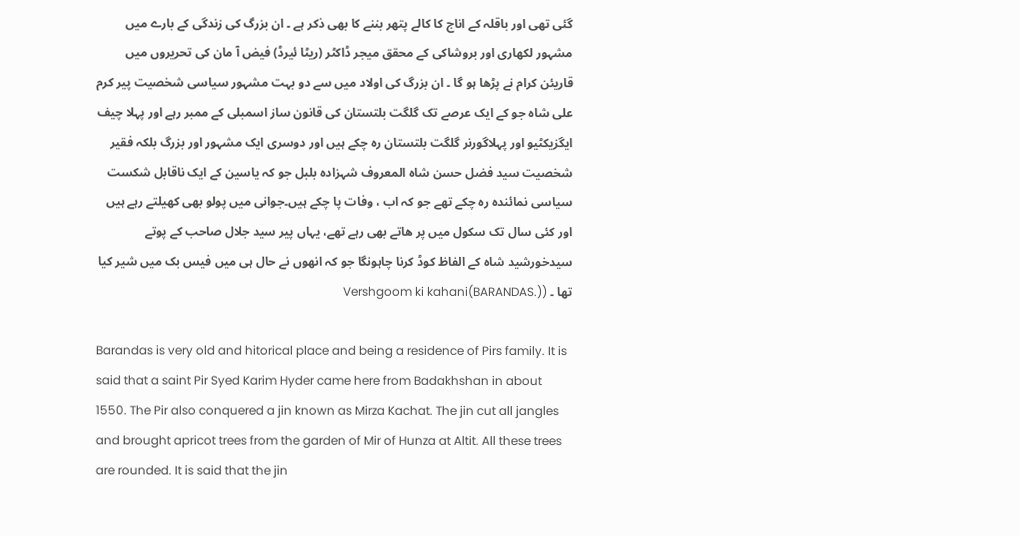گئی تھی اور باقلہ کے اناج کا کالے پتھر بننے کا بھی ذکر ہے ۔ ان بزرگ کی زندگی کے بارے میں مشہور لکھاری اور بروشاکی کے محقق میجر ڈاکٹر (ریٹا ئیرڈ) فیض آ مان کی تحریروں میں قاریئن کرام نے پڑھا ہو گا ۔ ان بزرگ کی اولاد میں سے دو بہت مشہور سیاسی شخصیت پیر کرم علی شاہ جو کے ایک عرصے تک گلگت بلتستان کی قانون ساز اسمبلی کے ممبر رہے اور پہلا چیف ایگزیکٹیو اور پہلاگورنر گلگت بلتستان رہ چکے ہیں اور دوسری ایک مشہور اور بزرگ بلکہ فقیر شخصیت سید فضل حسن شاہ المعروف شہزادہ بلبل جو کہ یاسین کے ایک ناقابل شکست سیاسی نمائندہ رہ چکے تھے جو کہ اب ، وفات پا چکے ہیں۔جوانی میں پولو بھی کھیلتے رہے ہیں اور کئی سال تک سکول میں پر ھاتے بھی رہے تھے، یہاں پیر سید جلال صاحب کے پوتے سیدخورشید شاہ کے الفاظ کوڈ کرنا چاہونگا جو کہ انھوں نے حال ہی میں فیس بک میں شیر کیا تھا ۔ (Vershgoom ki kahani(BARANDAS.)

Barandas is very old and hitorical place and being a residence of Pirs family. It is said that a saint Pir Syed Karim Hyder came here from Badakhshan in about 1550. The Pir also conquered a jin known as Mirza Kachat. The jin cut all jangles and brought apricot trees from the garden of Mir of Hunza at Altit. All these trees are rounded. It is said that the jin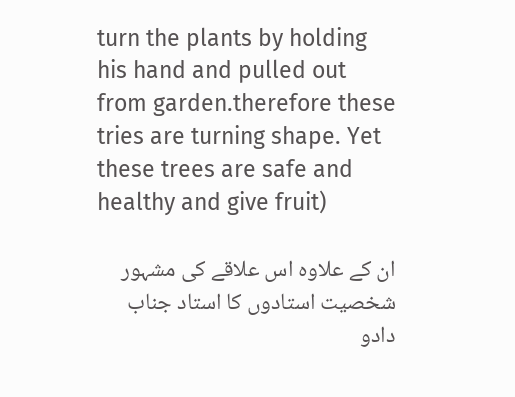turn the plants by holding his hand and pulled out from garden.therefore these tries are turning shape. Yet these trees are safe and healthy and give fruit)

ان کے علاوہ اس علاقے کی مشہور شخصیت استادوں کا استاد جناب دادو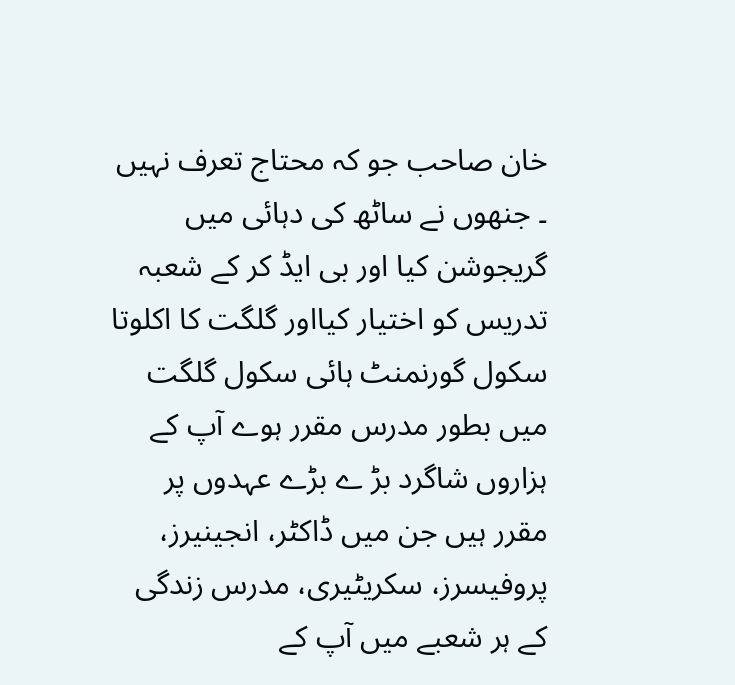خان صاحب جو کہ محتاج تعرف نہیں ۔ جنھوں نے ساٹھ کی دہائی میں گریجوشن کیا اور بی ایڈ کر کے شعبہ تدریس کو اختیار کیااور گلگت کا اکلوتا سکول گورنمنٹ ہائی سکول گلگت میں بطور مدرس مقرر ہوے آپ کے ہزاروں شاگرد بڑ ے بڑے عہدوں پر مقرر ہیں جن میں ڈاکٹر، انجینیرز، پروفیسرز، سکریٹیری، مدرس زندگی کے ہر شعبے میں آپ کے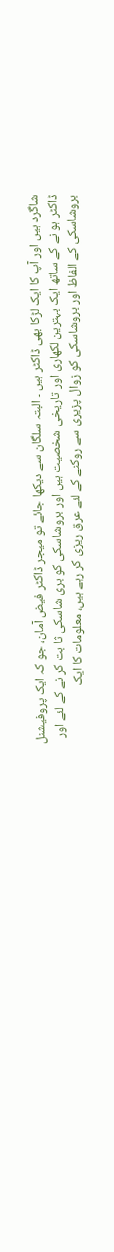شاگرد ہیں اور آپ کا ایک لڑکا بھی ڈاکٹر ہیں ۔ البتہ سلگان سے دیکھا جائے تو میجر ڈاکٹر فیض آمان، جو کہ ایک پروفیشنل ڈاکٹر ہو نے کے ساتھ ایک بہترین لکھاری اور تاریخی شخصیت ہیں اور بروشاسکی کو بری شاسکی ثا بت کر نے کے لئے اور بروشاسکی کے الفاظ اور بروشاسکی کو زوال پزیری سے روکنے کے لئے عرق ریزی کر رہے ہیں، معلومات کا ایک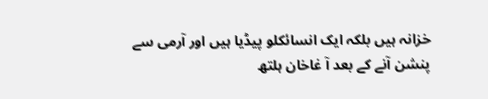خزانہ ہیں بلکہ ایک انسائکلو پیڈیا ہیں اور آرمی سے پنشن آنے کے بعد آ غاخان ہلتھ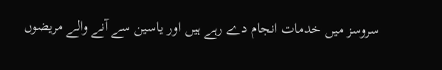سروسز میں خدمات انجام دے رہے ہیں اور یاسین سے آنے والے مریضوں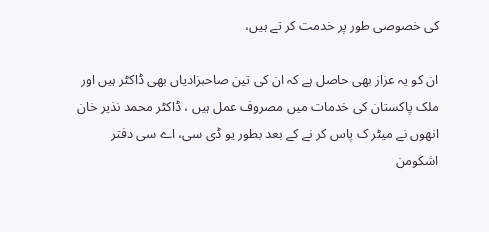کی خصوصی طور پر خدمت کر تے ہیں،

ان کو یہ عزاز بھی حاصل ہے کہ ان کی تین صاحبزادیاں بھی ڈاکٹر ہیں اور ملک پاکستان کی خدمات میں مصروف عمل ہیں ، ڈاکٹر محمد نذیر خان انھوں نے میٹر ک پاس کر نے کے بعد بطور یو ڈی سی، اے سی دفتر اشکومن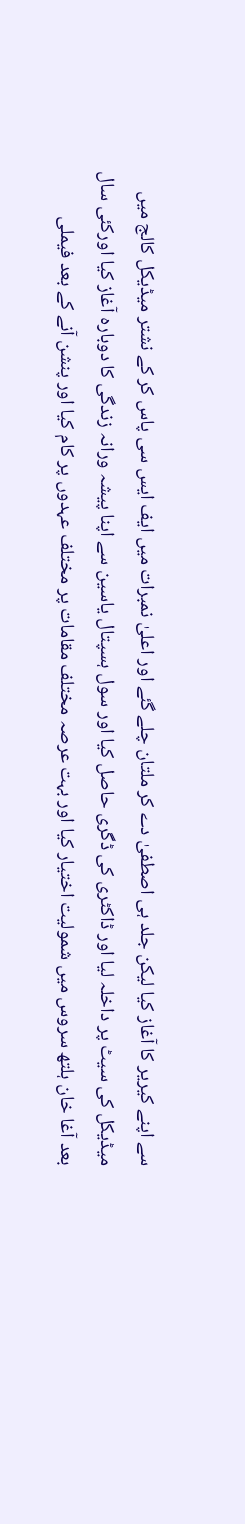سے اپنے کیریر کا آغاز کیا لیکن جلد ہی اصطفیٰ دے کر ملتان چلے گئے اور اعلیٰ نمبرات میں ایف ایس سی پاس کر کے نشتر میڈیکل کالج میں میڈیکل کی سیٹ پر داخلہ لیا اور ڈاکٹری کی ڈگری حاصل کیا اور سول ہسپتال یاسین سے اپنا پیشہ ورانہ زندگی کا دوبارہ آغاز کیا اورکئی سال بعد آغا خان ہلتھ سروس میں شمولیت اختیار کیا اور بہت عرصہ مختلف مقامات پر مختلف عہدوں پر کام کیا اور پنشن آنے کے بعد فیملی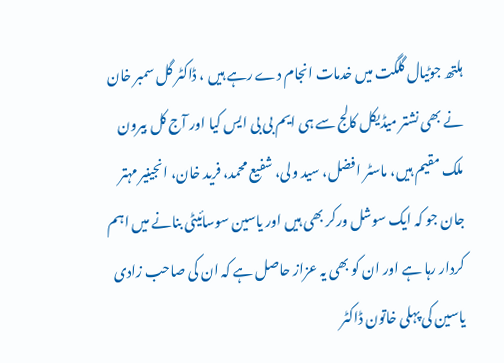ہلتھ جوٹیال گلگت میں خدمات انجام دے رہے ہیں ، ڈاکٹر گل سمبر خان نے بھی نشتر میڈیکل کالج سے ہی ایم بی بی ایس کیا اور آج کل بیرون ملک مقیم ہیں، ماسٹر افضل، سید ولی، شفیع محمد، فرید خان، انجینیر مہتر جان جو کہ ایک سوشل ورکر بھی ہیں اور یاسین سوسائیٹی بنانے میں اہم کردار رہا ہے اور ان کو بھی یہ عزاز حاصل ہے کہ ان کی صاحب زادی یاسین کی پہلی خاتون ڈاکٹر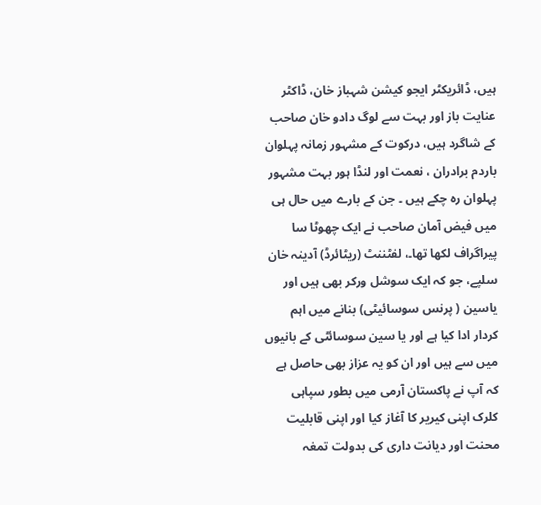ہیں، ڈائریکٹر ایجو کیشن شہباز خان، ڈاکٹر عنایت باز اور بہت سے لوگ دادو خان صاحب کے شاگرد ہیں، درکوت کے مشہور زمانہ پہلوان باردم برادران ، نعمت اور لنڈا ہور بہت مشہور پہلوان رہ چکے ہیں ۔ جن کے بارے میں حال ہی میں فیض آمان صاحب نے ایک چھوٹا سا پیراگراف لکھا تھا۔، لفٹننٹ (ریٹائرڈ) آدینہ خان سلپے، جو کہ ایک سوشل ورکر بھی ہیں اور یاسین ( پرنس سوسائیٹی) بنانے میں اہم کردار ادا کیا ہے اور یا سین سوسائٹی کے بانیوں میں سے ہیں اور ان کو یہ عزاز بھی حاصل ہے کہ آپ نے پاکستان آرمی میں بطور سپاہی کلرک اپنی کیریر کا آغاز کیا اور اپنی قابلیت محنت اور دیانت داری کی بدولت تمغہ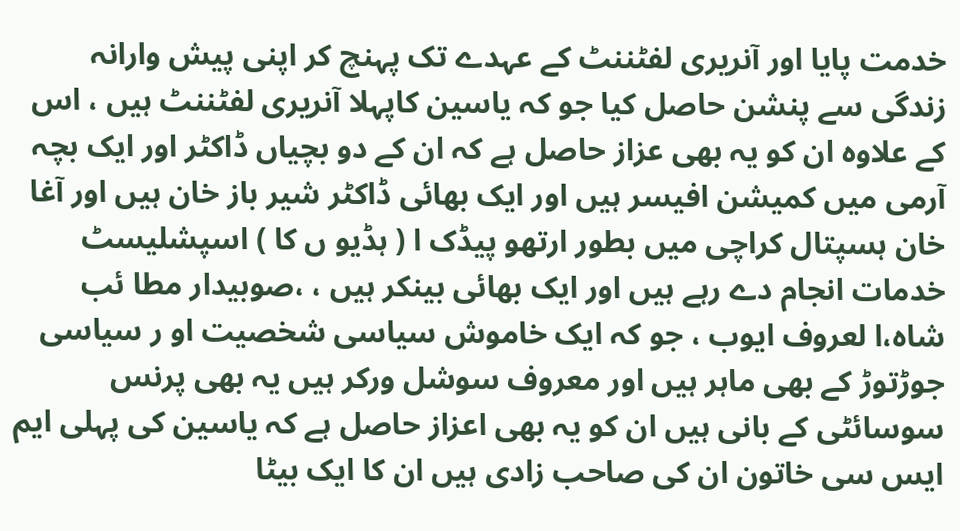خدمت پایا اور آنریری لفٹننٹ کے عہدے تک پہنچ کر اپنی پیش وارانہ زندگی سے پنشن حاصل کیا جو کہ یاسین کاپہلا آنریری لفٹننٹ ہیں ، اس کے علاوہ ان کو یہ بھی عزاز حاصل ہے کہ ان کے دو بچیاں ڈاکٹر اور ایک بچہ آرمی میں کمیشن افیسر ہیں اور ایک بھائی ڈاکٹر شیر باز خان ہیں اور آغا خان ہسپتال کراچی میں بطور ارتھو پیڈک ا ( ہڈیو ں کا ) اسپشلیسٹ خدمات انجام دے رہے ہیں اور ایک بھائی بینکر ہیں ، ،صوبیدار مطا ئب شاہ،ا لعروف ایوب ، جو کہ ایک خاموش سیاسی شخصیت او ر سیاسی جوڑتوڑ کے بھی ماہر ہیں اور معروف سوشل ورکر ہیں یہ بھی پرنس سوسائٹی کے بانی ہیں ان کو یہ بھی اعزاز حاصل ہے کہ یاسین کی پہلی ایم ایس سی خاتون ان کی صاحب زادی ہیں ان کا ایک بیٹا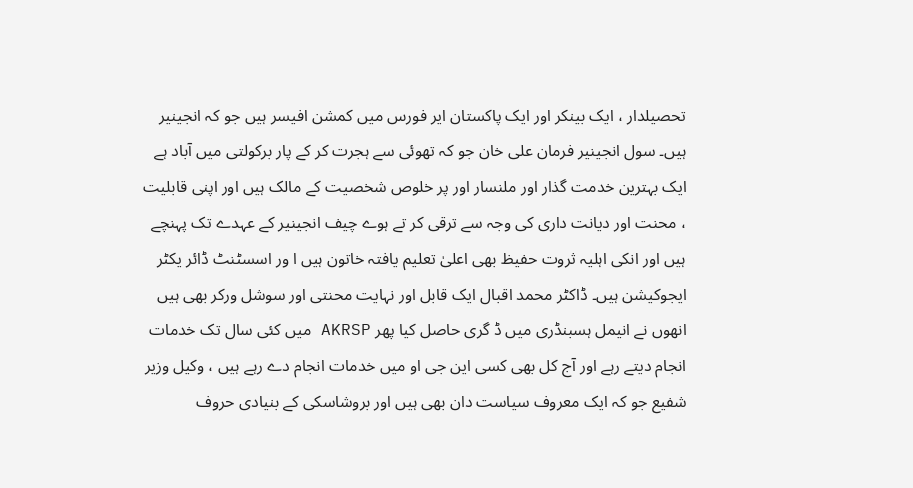تحصیلدار ، ایک بینکر اور ایک پاکستان ایر فورس میں کمشن افیسر ہیں جو کہ انجینیر ہیں۔ سول انجینیر فرمان علی خان جو کہ تھوئی سے ہجرت کر کے پار برکولتی میں آباد ہے ایک بہترین خدمت گذار اور ملنسار اور پر خلوص شخصیت کے مالک ہیں اور اپنی قابلیت ، محنت اور دیانت داری کی وجہ سے ترقی کر تے ہوے چیف انجینیر کے عہدے تک پہنچے ہیں اور انکی اہلیہ ثروت حفیظ بھی اعلیٰ تعلیم یافتہ خاتون ہیں ا ور اسسٹنٹ ڈائر یکٹر ایجوکیشن ہیں۔ ڈاکٹر محمد اقبال ایک قابل اور نہایت محنتی اور سوشل ورکر بھی ہیں انھوں نے انیمل ہسبنڈری میں ڈ گری حاصل کیا پھر AKRSP میں کئی سال تک خدمات انجام دیتے رہے اور آج کل بھی کسی این جی او میں خدمات انجام دے رہے ہیں ، وکیل وزیر شفیع جو کہ ایک معروف سیاست دان بھی ہیں اور بروشاسکی کے بنیادی حروف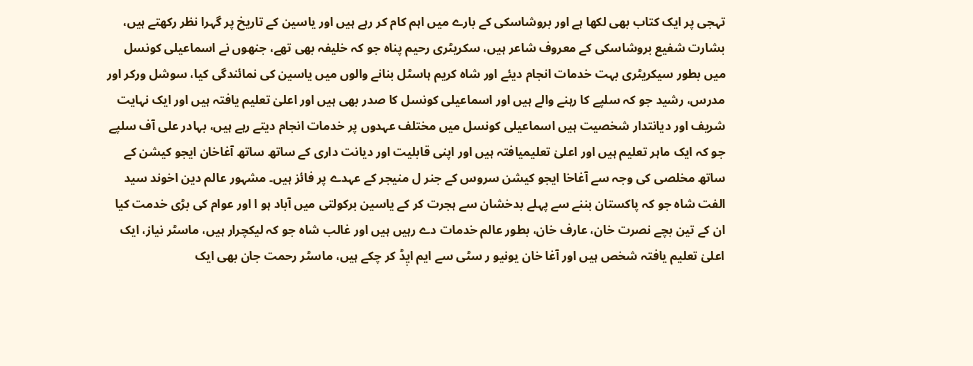تہجی پر ایک کتاب بھی لکھا ہے اور بروشاسکی کے بارے میں اہم کام کر رہے ہیں اور یاسین کے تاریخ پر گہرا نظر رکھتے ہیں، بشارت شفیع بروشاسکی کے معروف شاعر ہیں، سکریٹری رحیم پناہ جو کہ خلیفہ بھی تھے، جنھوں نے اسماعیلی کونسل میں بطور سیکریٹری بہت خدمات انجام دیئے اور شاہ کریم ہاسٹل بنانے والوں میں یاسین کی نمائندگی کیا، سوشل ورکر اور مدرس، رشید جو کہ سلپے کا رہنے والے ہیں اور اسماعیلی کونسل کا صدر بھی ہیں اور اعلیٰ تعلیم یافتہ ہیں اور ایک نہایت شریف اور دیانتدار شخصیت ہیں اسماعیلی کونسل میں مختلف عہدوں پر خدمات انجام دیتے رہے ہیں، بہادر علی آف سلپے جو کہ ایک ماہر تعلیم ہیں اور اعلیٰ تعلیمیافتہ ہیں اور اپنی قابلیت اور دیانت داری کے ساتھ ساتھ آغاخان ایجو کیشن کے ساتھ مخلصی کی وجہ سے آغاخا ایجو کیشن سروس کے جنر ل منیجر کے عہدے پر فائز ہیں۔ مشہور عالم دین اخوند سید الفت شاہ جو کہ پاکستان بننے سے پہلے بدخشان سے ہجرت کر کے یاسین برکولتی میں آباد ہو ا اور عوام کی بڑی خدمت کیا ان کے تین بچے نصرت خان، عارف خان، بطور عالم خدمات دے رہیں ہیں اور غالب شاہ جو کہ لیکچرار ہیں، ماسٹر نیاز، ایک اعلیٰ تعلیم یافتہ شخص ہیں اور آغا خان یونیو ر سٹی سے ایم ایٖڈ کر چکے ہیں، ماسٹر رحمت جان بھی ایک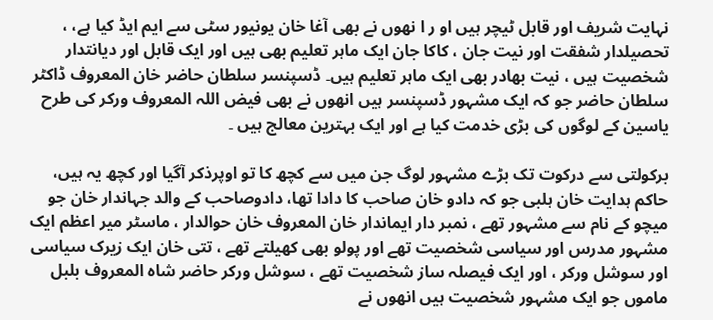نہایت شریف اور قابل ٹیچر ہیں او ر ا نھوں نے بھی آغا خان یونیور سٹی سے ایم ایڈ کیا ہے، ، تحصیلدار شفقت اور نیت جان ، کاکا جان ایک ماہر تعلیم بھی ہیں اور ایک قابل اور دیانتدار شخصیت ہیں ، نیت بھادر بھی ایک ماہر تعلیم ہیں۔ ڈسپنسر سلطان حاضر خان المعروف ڈاکٹر سلطان حاضر جو کہ ایک مشہور ڈسپنسر ہیں انھوں نے بھی فیض اللہ المعروف ورکر کی طرح یاسین کے لوگوں کی بڑی خدمت کیا ہے اور ایک بہترین معالج ہیں ۔

برکولتی سے درکوت تک بڑے مشہور لوگ جن میں سے کچھ کا تو اوپرذکر آگیا اور کچھ یہ ہیں، حاکم ہدایت خان ہلبی جو کہ دادو خان صاحب کا دادا تھا، دادوصاحب کے والد جہاندار خان جو میچو کے نام سے مشہور تھے ، نمبر دار ایماندار خان المعروف خان حوالدار ، ماسٹر میر اعظم ایک مشہور مدرس اور سیاسی شخصیت تھے اور پولو بھی کھیلتے تھے ، تتی خان ایک زیرک سیاسی اور سوشل ورکر ، اور ایک فیصلہ ساز شخصیت تھے ، سوشل ورکر حاضر شاہ المعروف بلبل ماموں جو ایک مشہور شخصیت ہیں انھوں نے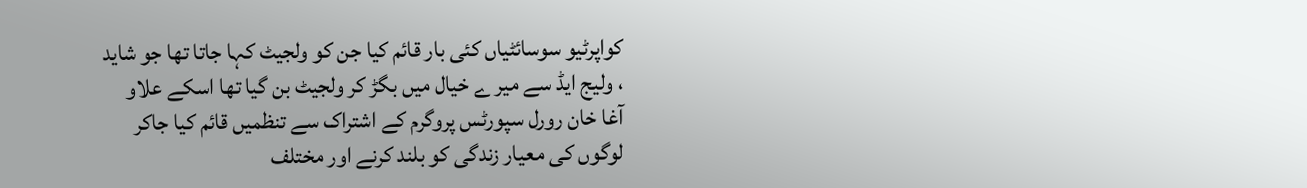کواپرٹیو سوسائٹیاں کئی بار قائم کیا جن کو ولجیٹ کہا جاتا تھا جو شاید ، ولیج ایڈ سے میر ے خیال میں بگڑ کر ولجیٹ بن گیا تھا اسکے علاو آغا خان رورل سپورٹس پروگرم کے اشتراک سے تنظمیں قائم کیا جاکر لوگوں کی معیار زندگی کو بلند کرنے اور مختلف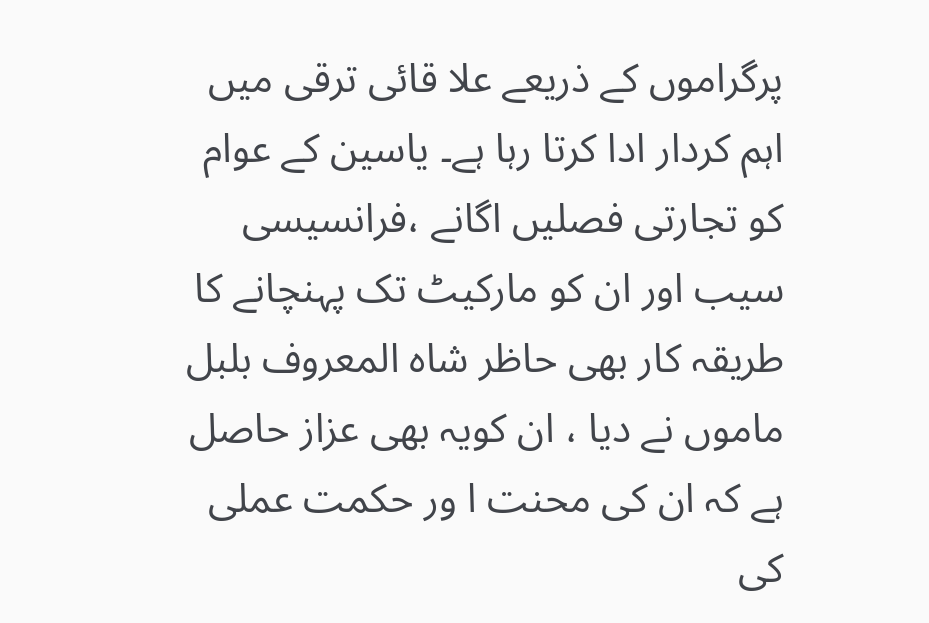پرگراموں کے ذریعے علا قائی ترقی میں اہم کردار ادا کرتا رہا ہے۔ یاسین کے عوام کو تجارتی فصلیں اگانے ،فرانسیسی سیب اور ان کو مارکیٹ تک پہنچانے کا طریقہ کار بھی حاظر شاہ المعروف بلبل ماموں نے دیا ، ان کویہ بھی عزاز حاصل ہے کہ ان کی محنت ا ور حکمت عملی کی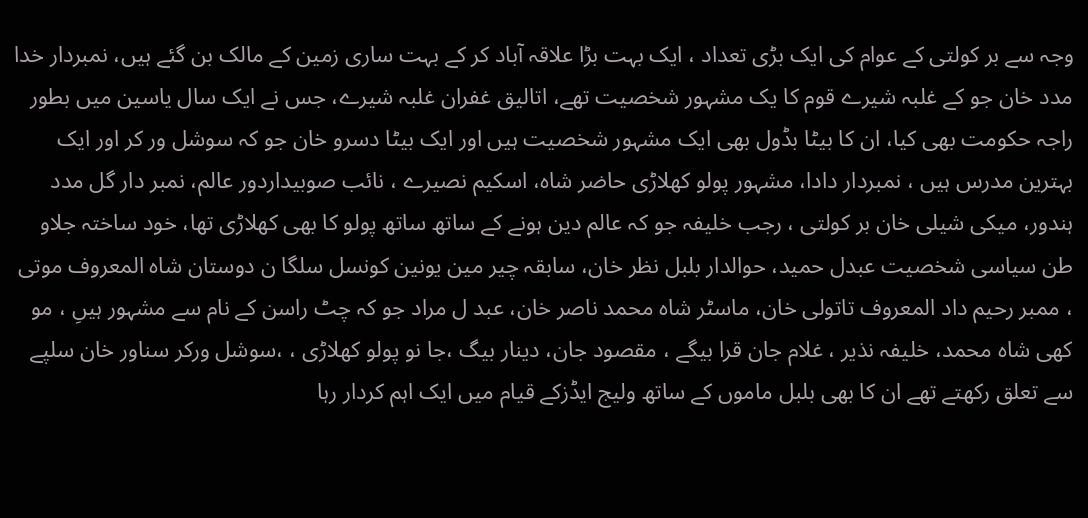وجہ سے بر کولتی کے عوام کی ایک بڑی تعداد ، ایک بہت بڑا علاقہ آباد کر کے بہت ساری زمین کے مالک بن گئے ہیں، نمبردار خدا مدد خان جو کے غلبہ شیرے قوم کا یک مشہور شخصیت تھے، اتالیق غفران غلبہ شیرے، جس نے ایک سال یاسین میں بطور راجہ حکومت بھی کیا، ان کا بیٹا بڈول بھی ایک مشہور شخصیت ہیں اور ایک بیٹا دسرو خان جو کہ سوشل ور کر اور ایک بہترین مدرس ہیں ، نمبردار دادا، مشہور پولو کھلاڑی حاضر شاہ، اسکیم نصیرے ، نائب صوبیداردور عالم، نمبر دار گل مدد ہندور، میکی شیلی خان بر کولتی ، رجب خلیفہ جو کہ عالم دین ہونے کے ساتھ ساتھ پولو کا بھی کھلاڑی تھا، خود ساختہ جلاو طن سیاسی شخصیت عبدل حمید، حوالدار بلبل نظر خان، سابقہ چیر مین یونین کونسل سلگا ن دوستان شاہ المعروف موتی ، ممبر رحیم داد المعروف تاتولی خان، ماسٹر شاہ محمد ناصر خان، عبد ل مراد جو کہ چٹ راسن کے نام سے مشہور ہیںِ ، مو کھی شاہ محمد، خلیفہ نذیر ، غلام جان قرا بیگے ، مقصود جان، دینار بیگ ،جا نو پولو کھلاڑی ، ،سوشل ورکر سناور خان سلپے سے تعلق رکھتے تھے ان کا بھی بلبل ماموں کے ساتھ ولیج ایڈزکے قیام میں ایک اہم کردار رہا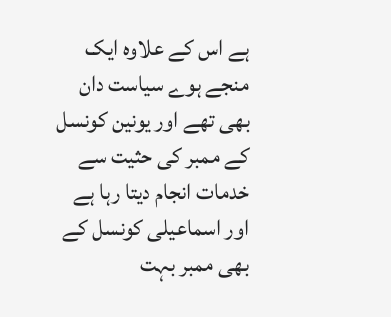ہے اس کے علاوہ ایک منجے ہوے سیاست دان بھی تھے اور یونین کونسل کے ممبر کی حثیت سے خدمات انجام دیتا رہا ہے اور اسماعیلی کونسل کے بھی ممبر بہت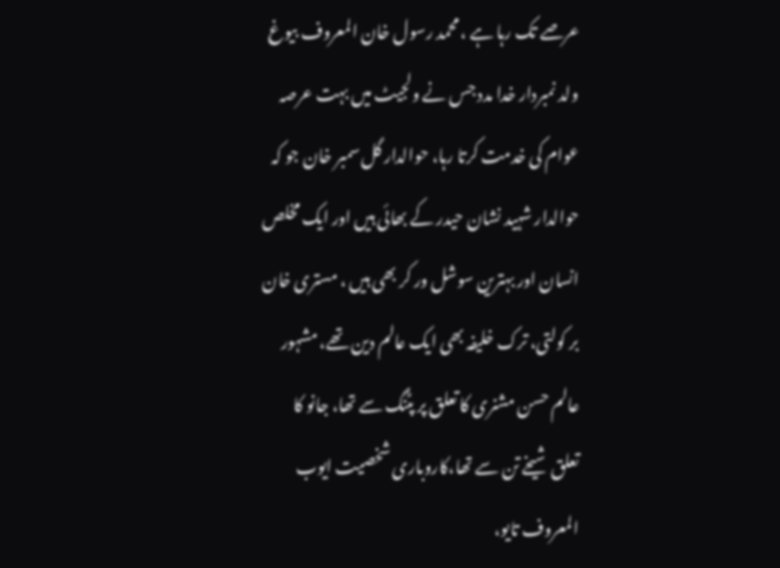عرصے تک رہا ہے ، محمد رسول خان المعروف بیوغ ولد نمبردار خدا مدد جس نے ولجیٹ میں بہت عرصہ عوام کی خدمت کرتا رہا، حوالدار گل سمبر خان جو کہ حوالدار شہید نشان حیدر کے بھائی ہیں اور ایک مخلص انسان اور بہترین سوشل ور کر بھی ہیں ، مستری خان بر کولتی، ترک خلیفہ بھی ایک عالم دین تھے، مشہور عالم حسن مشنری کا تعلق پر پٹنگ سے تھا، جانو کا تعلق شیخے تن سے تھا،کاروباری شخصیت ایوب المعروف تایو،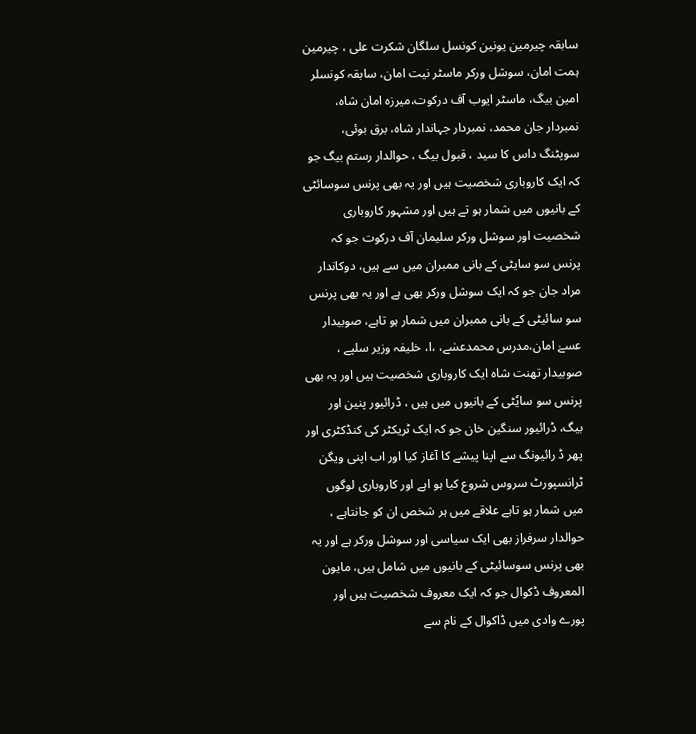سابقہ چیرمین یونین کونسل سلگان شکرت علی ، چیرمین ہمت امان، سوشل ورکر ماسٹر نیت امان، سابقہ کونسلر امین بیگ، ماسٹر ایوب آف درکوت،میرزہ امان شاہ، نمبردار جان محمد، نمبردار جہاندار شاہ، برق بوئی، سوپٹنگ داس کا سید ، قبول بیگ ، حوالدار رستم بیگ جو کہ ایک کاروباری شخصیت ہیں اور یہ بھی پرنس سوسائٹی کے بانیوں میں شمار ہو تے ہیں اور مشہور کاروباری شخصیت اور سوشل ورکر سلیمان آف درکوت جو کہ پرنس سو سایٹی کے بانی ممبران میں سے ہیں، دوکاندار مراد جان جو کہ ایک سوشل ورکر بھی ہے اور یہ بھی پرنس سو سائیٹی کے بانی ممبران میں شمار ہو تاہے، صوبیدار عسےٰ امان،مدرس محمدعسٰے، ،ا، خلیفہ وزیر سلپے ، صوبیدار تھنت شاہ ایک کاروباری شخصیت ہیں اور یہ بھی پرنس سو سایٗٹی کے بانیوں میں ہیں ، ڈرائیور پنین اور بیگ، ڈرائیور سنگین خان جو کہ ایک ٹریکٹر کی کنڈکٹری اور پھر ڈ رائیونگ سے اپنا پیشے کا آغاز کیا اور اب اپنی ویگن ٹرانسپورٹ سروس شروع کیا ہو اہے اور کاروباری لوگوں میں شمار ہو تاہے علاقے میں ہر شخص ان کو جانتاہے ، حوالدار سرفراز بھی ایک سیاسی اور سوشل ورکر ہے اور یہ بھی پرنس سوسائیٹی کے بانیوں میں شامل ہیں، مایون المعروف ڈکوال جو کہ ایک معروف شخصیت ہیں اور پورے وادی میں ڈاکوال کے نام سے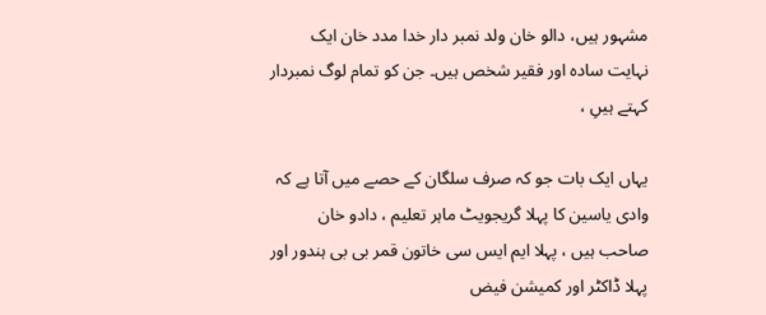مشہور ہیں، دالو خان ولد نمبر دار خدا مدد خان ایک نہایت سادہ اور فقیر شخص ہیں۔ جن کو تمام لوگ نمبردار کہتے ہیںِ ،

یہاں ایک بات جو کہ صرف سلگان کے حصے میں آتا ہے کہ وادی یاسین کا پہلا گریجویٹ ماہر تعلیم ، دادو خان صاحب ہیں ، پہلا ایم ایس سی خاتون قمر بی بی ہندور اور پہلا ڈاکٹر اور کمیشن فیض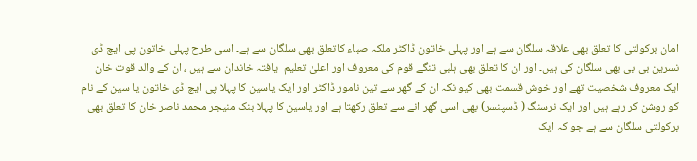امان برکولتی کا تعلق بھی علاقہ سلگان سے ہے اور پہلی خاتون ڈاکٹر ملکہ صباء کاتعلق بھی سلگان سے ہے۔ اسی طرح پہلی خاتون پی ایچ ڈی نسرین بی بی بھی سلگان کی ہیں۔ اور ان کا تعلق بھی ہلبی تنگے قوم کی معروف اور اعلیٰ تعلیم  یافتہ خاندان سے ہیں ، ان کے والد قوت خان ایک معروف شخصیت تھے اور خوش قسمت بھی کیو نکہ ان کے گھر سے تین نامور ڈاکٹر اور ایک یاسین کا پہلا پی ایچ ڈی خاتون یا سین کے نام کو روشن کر رہے ہیں اور ایک نرسنگ ( ڈسپنسر) بھی اسی گھر انے سے تعلق رکھتا ہے اور یاسین کا پہلا بنک منیجر محمد ناصر خان کا تعلق بھی برکولتی سلگان سے ہے جو کہ ایک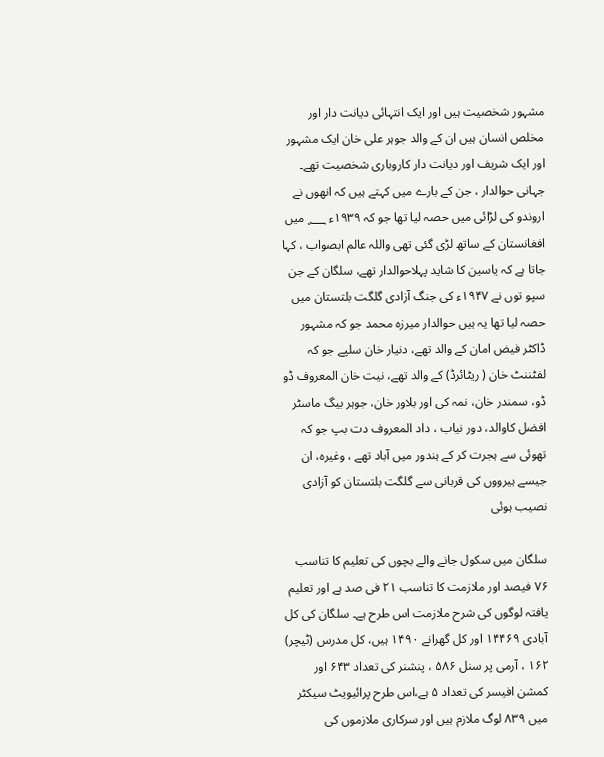مشہور شخصیت ہیں اور ایک انتہائی دیانت دار اور مخلص انسان ہیں ان کے والد جوہر علی خان ایک مشہور اور ایک شریف اور دیانت دار کاروباری شخصیت تھے۔ جہانی حوالدار ، جن کے بارے میں کہتے ہیں کہ انھوں نے اروندو کی لڑائی میں حصہ لیا تھا جو کہ ۱۹۳۹ء ؁ میں افغانستان کے ساتھ لڑی گئی تھی واللہ عالم ابصواب ، کہا جاتا ہے کہ یاسین کا شاید پہلاحوالدار تھے، سلگان کے جن سپو توں نے ۱۹۴۷ء کی جنگ آزادی گلگت بلتستان میں حصہ لیا تھا یہ ہیں حوالدار میرزہ محمد جو کہ مشہور ڈاکٹر فیض امان کے والد تھے، دنیار خان سلپے جو کہ لفٹننٹ خان ( ریٹائرڈ) کے والد تھے، نیت خان المعروف ڈو ڈو، سمندر خان، نمہ کی اور بلاور خان، جوہر بیگ ماسٹر افضل کاوالد، دور نیاب ، داد المعروف دت بپ جو کہ تھوئی سے ہجرت کر کے ہندور میں آباد تھے ، وغیرہ، ان جیسے ہیرووں کی قربانی سے گلگت بلتستان کو آزادی نصیب ہوئی

سلگان میں سکول جانے والے بچوں کی تعلیم کا تناسب ۷۶ فیصد اور ملازمت کا تناسب ۲۱ فی صد ہے اور تعلیم یافتہ لوگوں کی شرح ملازمت اس طرح ہے۔ سلگان کی کل آبادی ۱۴۴۶۹ اور کل گھرانے ۱۴۹۰ ہیں، کل مدرس (ٹیچر) ۱۶۲ ، آرمی پر سنل ۵۸۶ ، پنشنر کی تعداد ۶۴۳ اور کمشن افیسر کی تعداد ۵ ہے،اس طرح پرائیویٹ سیکٹر میں ۸۳۹ لوگ ملازم ہیں اور سرکاری ملازموں کی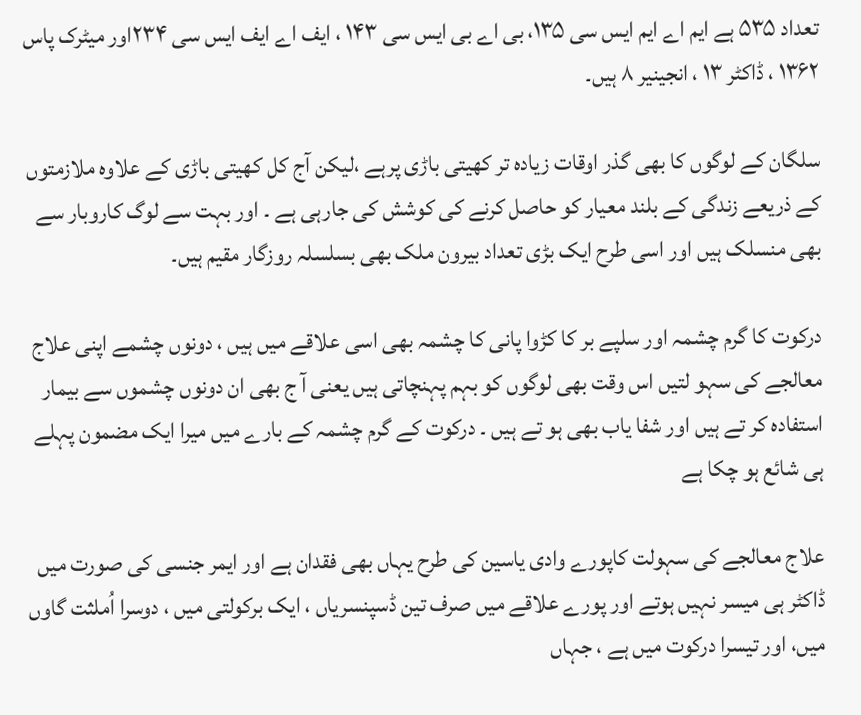تعداد ۵۳۵ ہے ایم اے ایم ایس سی ۱۳۵، بی اے بی ایس سی ۱۴۳ ، ایف اے ایف ایس سی ۲۳۴اور میٹرک پاس ۱۳۶۲ ، ڈاکٹر ۱۳ ، انجینیر ۸ ہیں۔

سلگان کے لوگوں کا بھی گذر اوقات زیادہ تر کھیتی باڑی پرہے ،لیکن آج کل کھیتی باڑی کے علاوہ ملازمتوں کے ذریعے زندگی کے بلند معیار کو حاصل کرنے کی کوشش کی جارہی ہے ۔ اور بہت سے لوگ کاروبار سے بھی منسلک ہیں اور اسی طرح ایک بڑی تعداد بیرون ملک بھی بسلسلہ روزگار مقیم ہیں۔

درکوت کا گرم چشمہ اور سلپے بر کا کڑوا پانی کا چشمہ بھی اسی علاقے میں ہیں ، دونوں چشمے اپنی علاج معالجے کی سہو لتیں اس وقت بھی لوگوں کو بہم پہنچاتی ہیں یعنی آ ج بھی ان دونوں چشموں سے بیمار استفادہ کر تے ہیں اور شفا یاب بھی ہو تے ہیں ۔ درکوت کے گرم چشمہ کے بارے میں میرا ایک مضمون پہلے ہی شائع ہو چکا ہے

علاج معالجے کی سہولت کاپورے وادی یاسین کی طرح یہاں بھی فقدان ہے اور ایمر جنسی کی صورت میں ڈاکٹر ہی میسر نہیں ہوتے اور پورے علاقے میں صرف تین ڈسپنسریاں ، ایک برکولتی میں ، دوسرا اُملثت گاوں میں، اور تیسرا درکوت میں ہے ، جہاں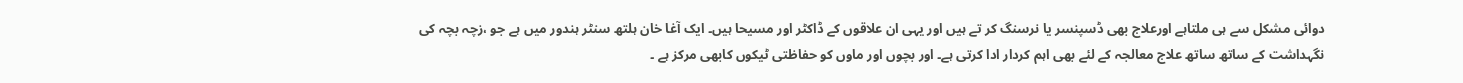دوائی مشکل سے ہی ملتاہے اورعلاج بھی ڈسپنسر یا نرسنگ کر تے ہیں اور یہی ان علاقوں کے ڈاکٹر اور مسیحا ہیں۔ ایک آغا خان ہلتھ سنٹر ہندور میں ہے جو ،زچہ بچہ کی نگہداشت کے ساتھ ساتھ علاج معالجہ کے لئے بھی اہم کردار ادا کرتی ہے۔ اور بچوں اور ماوں کو حفاظتی ٹیکوں کابھی مرکز ہے ۔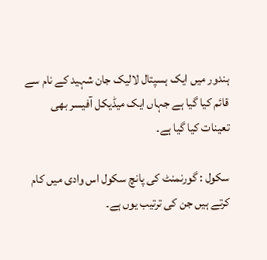ہندور میں ایک ہسپتال لالیک جان شہید کے نام سے قائم کیا گیا ہے جہاں ایک میڈیکل آفیسر بھی تعینات کیا گیا ہے۔

سکول : گورنمنٹ کی پانچ سکول اس وادی میں کام کرتے ہیں جن کی ترتیب یوں ہے۔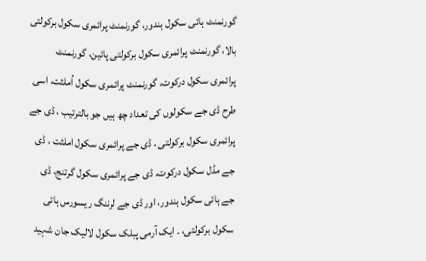گورنمنٹ ہائی سکول ہندور، گورنمنٹ پرائمری سکول برکولتی بالا، گورنمنٹ پرائمری سکول برکولتی پائین، گورنمنٹ پرائمری سکول درکوت، گورنمنٹ پرائمری سکول اُملثت، اسی طرح ڈی جے سکولوں کی تعداد چھ ہیں جو بالترتیب ، ڈی جے پرائمری سکول برکولتی ، ڈی جے پرائمری سکول املثت ، ڈی جے مڈل سکول درکوت، ڈی جے پرائمری سکول گرتنج، ڈی جے ہائی سکول ہندور، اور ڈی جے لرننگ ریسورس ہائی سکول برکولتی، ۔ ایک آرمی پبلک سکول لالیک جان شہید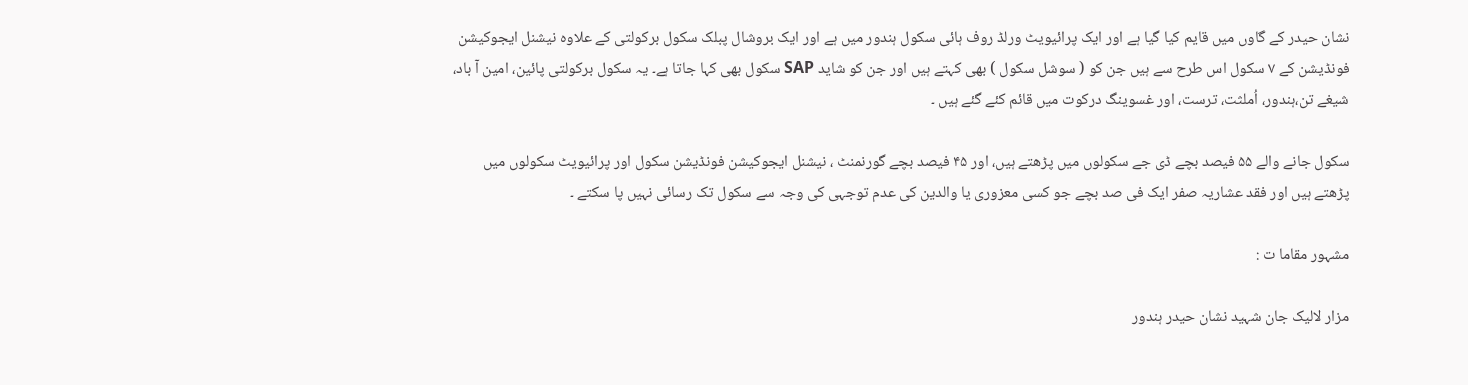نشان حیدر کے گاوں میں قایم کیا گیا ہے اور ایک پرائیویٹ ورلڈ روف ہائی سکول ہندور میں ہے اور ایک بروشال پبلک سکول برکولتی کے علاوہ نیشنل ایجوکیشن فونڈیشن کے ۷ سکول اس طرح سے ہیں جن کو ( سوشل سکول ) بھی کہتے ہیں اور جن کو شاید SAP سکول بھی کہا جاتا ہے۔ یہ سکول برکولتی پائین، امین آ باد، شیغے تن،ہندور، اُملثت، ترست، اور غسوینگ درکوت میں قائم کئے گئے ہیں ۔

سکول جانے والے ۵۵ فیصد بچے ڈی جے سکولوں میں پڑھتے ہیں، اور ۴۵ فیصد بچے گورنمنٹ ، نیشنل ایجوکیشن فونڈیشن سکول اور پرائیویٹ سکولوں میں پڑھتے ہیں اور فقد عشاریہ صفر ایک فی صد بچے جو کسی معزوری یا والدین کی عدم توجہی کی وجہ سے سکول تک رسائی نہیں پا سکتے ۔

مشہور مقاما ت :

مزار لالیک جان شہید نشان حیدر ہندور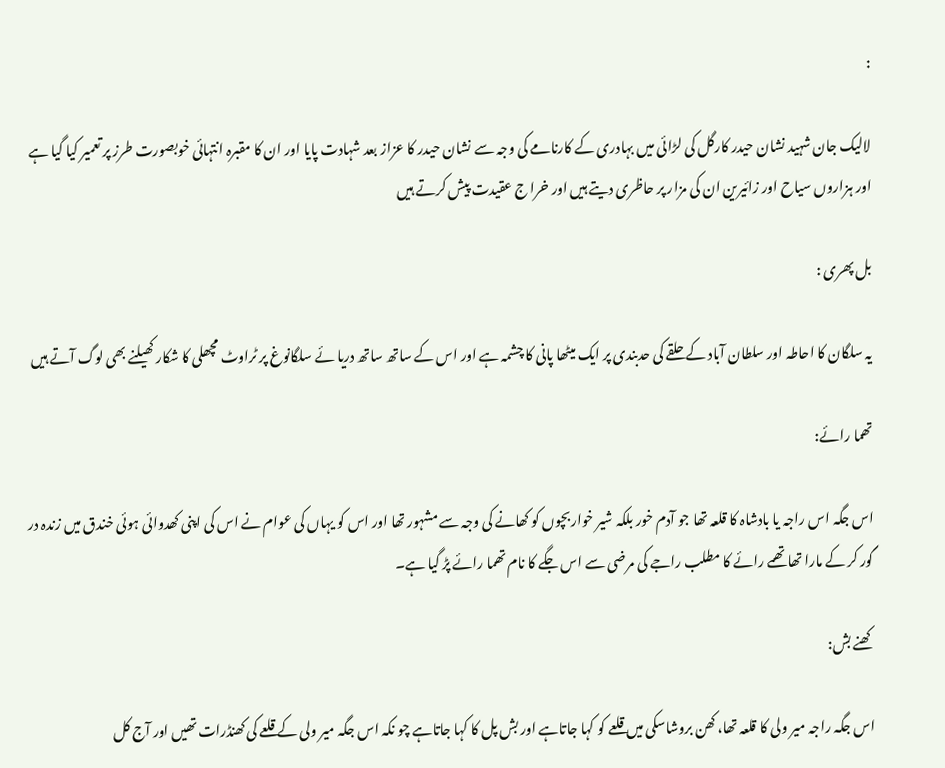:

لالیک جان شہید نشان حیدر کارگل کی لڑائی میں بہادری کے کارنامے کی وجہ سے نشان حیدر کا عزاز بعد شہادت پایا اور ان کا مقبرہ انتہائی خوبصورت طرز پر تعمیر کیا گیا ہے اور ہزاروں سیاح اور زائیرین ان کی مزار پر حاظری دیتے ہیں اور خرا ج عقیدت پیش کرتے ہیں

بل پھری :

یہ سلگان کا احاطہ اور سلطان آباد کے حلقے کی حدبندی پر ایک میٹھا پانی کا چشمہ ہے اور اس کے ساتھ ساتھ دریا ئے سلگانوغ پر ٹراوٹ مچھلی کا شکار کھیلنے بھی لوگ آتے ہیں

تھما رائے:

اس جگہ اس راجہ یا بادشاہ کا قلعہ تھا جو آدم خور بلکہ شیر خواربچوں کو کھانے کی وجہ سے مشہور تھا اور اس کو یہاں کی عوام نے اس کی اپنی کھدوائی ہوئی خندق میں زندہ در گور کر کے مارا تھا تھمے رائے کا مطلب راجے کی مرضی سے اس جگے کا نام تھما رائے پڑ گیا ہے۔

کھنے بش:

اس جگہ راجہ میر ولی کا قلعہ تھا، کھن بروشاسکی میں قلعے کو کہا جاتاہے اور بش پل کا کہا جاتاہے چو نکہ اس جگہ میر ولی کے قلعے کی کھنڈرات تھیں اور آج کل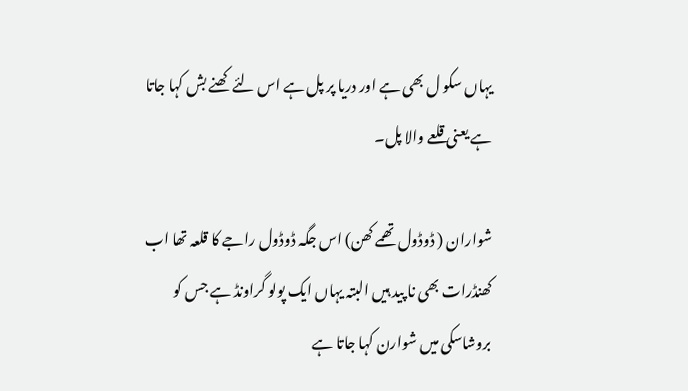یہاں سکو ل بھی ہے اور دریا پر پل ہے اس لئے کھنے بش کہا جاتا ہے یعنی قلعے والا پل۔

شواران ( ڈوڈول تھمے کھن) اس جگہ ڈوڈول راجے کا قلعہ تھا اب کھنڈرات بھی نا پید ہیں البتہ یہاں ایک پولو گراونڈ ہے جس کو بروشاسکی میں شوارن کہا جاتا ہے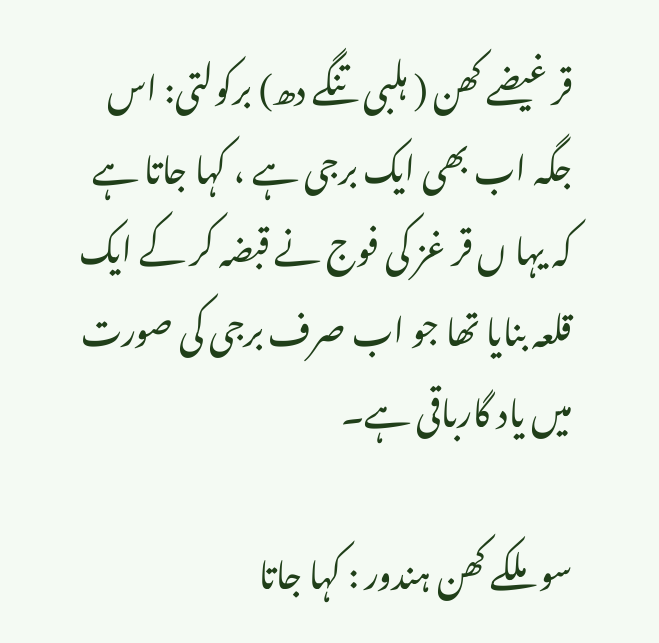قر غیضے کھن ( ہلبی تنگے دھ) برکولتی: اس جگہ اب بھی ایک برجی ہے ، کہا جاتا ہے کہ یہا ں قر غز کی فوج نے قبضہ کر کے ایک قلعہ بنایا تھا جو اب صرف برجی کی صورت میں یاد گارباقی ہے۔

سو ملکے کھن ہندور : کہا جاتا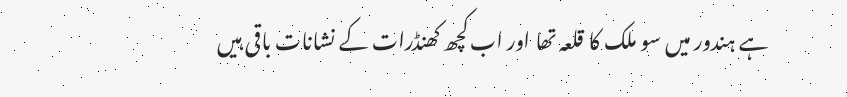ہے ہندور میں سو ملک کا قلعہ تھا اور اب کچھ کھنڈرات کے نشانات باقی ہیں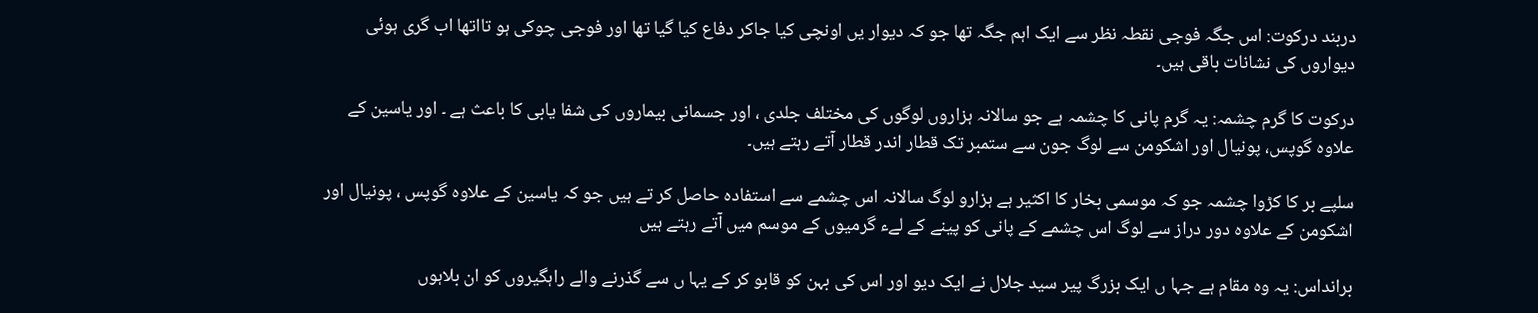دربند درکوت: اس جگہ فوجی نقطہ نظر سے ایک اہم جگہ تھا جو کہ دیوار یں اونچی کیا جاکر دفاع کیا گیا تھا اور فوجی چوکی ہو تااتھا اب گری ہوئی دیواروں کی نشانات باقی ہیں۔

درکوت کا گرم چشمہ: یہ گرم پانی کا چشمہ ہے جو سالانہ ہزاروں لوگوں کی مختلف جلدی ، اور جسمانی بیماروں کی شفا یابی کا باعث ہے ۔ اور یاسین کے علاوہ گوپس، پونیال اور اشکومن سے لوگ جون سے ستمبر تک قطار اندر قطار آتے رہتے ہیں۔

سلپے بر کا کڑوا چشمہ جو کہ موسمی بخار کا اکثیر ہے ہزارو لوگ سالانہ اس چشمے سے استفادہ حاصل کر تے ہیں جو کہ یاسین کے علاوہ گوپس ، پونیال اور اشکومن کے علاوہ دور دراز سے لوگ اس چشمے کے پانی کو پینے کے لےء گرمیوں کے موسم میں آتے رہتے ہیں

برانداس: یہ وہ مقام ہے جہا ں ایک بزرگ پیر سید جلال نے ایک دیو اور اس کی بہن کو قابو کر کے یہا ں سے گذرنے والے راہگیروں کو ان بلاہوں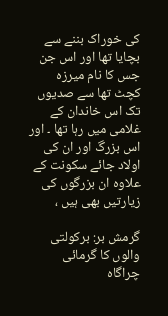کی خوراک بننے سے بچایا تھا اور اس جن جس کا نام میرزہ کچٹ تھا سے صدیوں تک اس خاندان کے غلامی میں رہا تھا ۔ اور اس بزرگ اور ان کی اولاد جائے سکونت کے علاوہ ان بزرگوں کی زیارتیں بھی ہیں ،

گرمش بر: برکولتی والوں کا گرمائی چراگاہ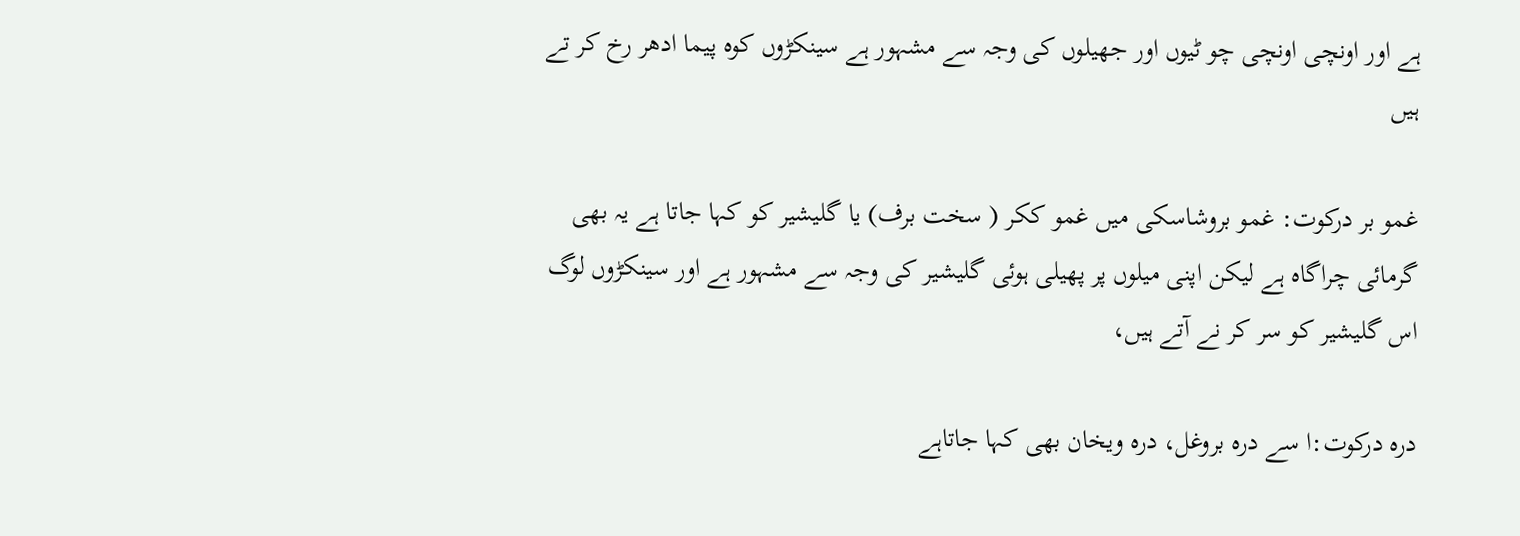ہے اور اونچی اونچی چو ٹیوں اور جھیلوں کی وجہ سے مشہور ہے سینکڑوں کوہ پیما ادھر رخ کر تے ہیں

غمو بر درکوت: غمو بروشاسکی میں غمو ککر ( سخت برف) یا گلیشیر کو کہا جاتا ہے یہ بھی گرمائی چراگاہ ہے لیکن اپنی میلوں پر پھیلی ہوئی گلیشیر کی وجہ سے مشہور ہے اور سینکڑوں لوگ اس گلیشیر کو سر کر نے آتے ہیں،

درہ درکوت:ا سے درہ بروغل، درہ ویخان بھی کہا جاتاہے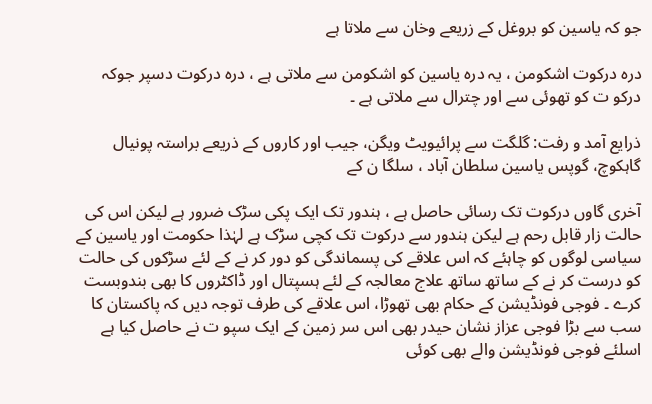جو کہ یاسین کو بروغل کے زریعے وخان سے ملاتا ہے

درہ درکوت اشکومن ، یہ درہ یاسین کو اشکومن سے ملاتی ہے ، درہ درکوت دسپر جوکہ درکو ت کو تھوئی سے اور چترال سے ملاتی ہے ۔

ذرایع آمد و رفت: گلگت سے پرائیویٹ ویگن، جیب اور کاروں کے ذریعے براستہ پونیال گاہکوچ، گوپس یاسین سلطان آباد ، سلگا ن کے

آخری گاوں درکوت تک رسائی حاصل ہے ، ہندور تک ایک پکی سڑک ضرور ہے لیکن اس کی حالت زار قابل رحم ہے لیکن ہندور سے درکوت تک کچی سڑک ہے لہٰذا حکومت اور یاسین کے سیاسی لوگوں کو چاہئے کہ اس علاقے کی پسماندگی کو دور کر نے کے لئے سڑکوں کی حالت کو درست کر نے کے ساتھ ساتھ علاج معالجہ کے لئے ہسپتال اور ڈاکٹروں کا بھی بندوبست کرے ۔ فوجی فونڈیشن کے حکام بھی تھوڑا، اس علاقے کی طرف توجہ دیں کہ پاکستان کا سب سے بڑا فوجی عزاز نشان حیدر بھی اس سر زمین کے ایک سپو ت نے حاصل کیا ہے اسلئے فوجی فونڈیشن والے بھی کوئی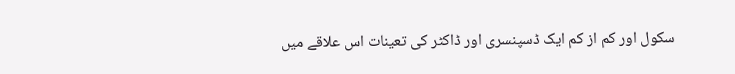سکول اور کم از کم ایک ڈسپنسری اور ڈاکٹر کی تعینات اس علاقے میں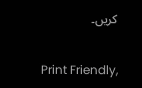کریں۔

Print Friendly,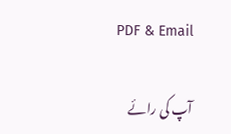PDF & Email

آپ کی رائے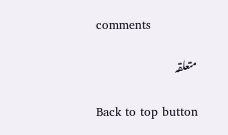comments

متعلقہ

Back to top button